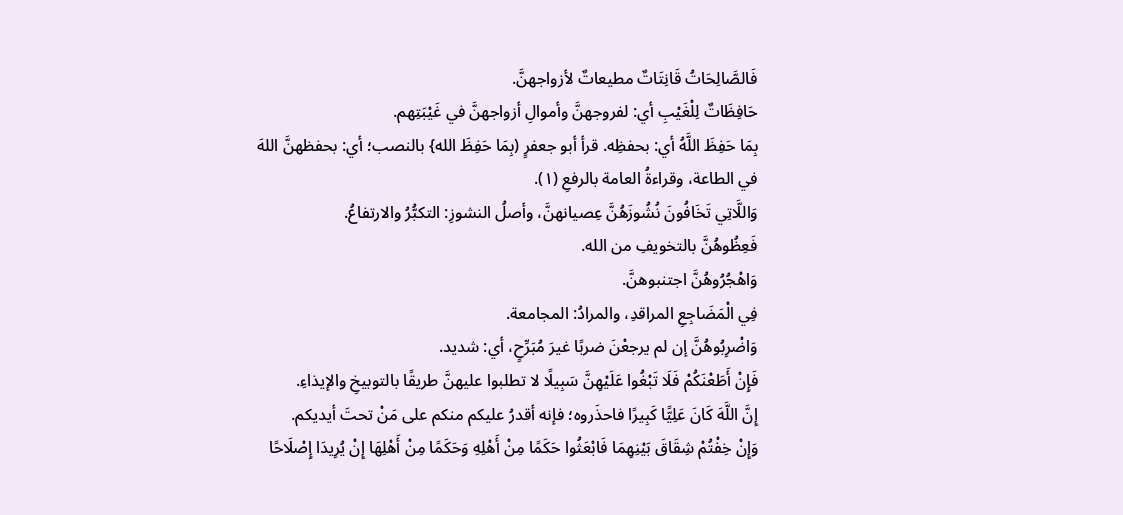فَالصَّالِحَاتُ قَانِتَاتٌ مطيعاتٌ لأزواجهنَّ.
حَافِظَاتٌ لِلْغَيْبِ أي: لفروجهنَّ وأموالِ أزواجهنَّ في غَيْبَتِهم.
بِمَا حَفِظَ اللَّهُ أي: بحفظِه. قرأ أبو جعفرٍ (بِمَا حَفِظَ الله} بالنصب؛ أي: بحفظهنَّ اللهَ في الطاعة، وقراءةُ العامة بالرفعِ (١).
وَاللَّاتِي تَخَافُونَ نُشُوزَهُنَّ عِصيانهنَّ، وأصلُ النشوزِ: التكبُّرُ والارتفاعُ.
فَعِظُوهُنَّ بالتخويفِ من الله.
وَاهْجُرُوهُنَّ اجتنبوهنَّ.
فِي الْمَضَاجِعِ المراقدِ، والمرادُ: المجامعة.
وَاضْرِبُوهُنَّ إن لم يرجعْنَ ضربًا غيرَ مُبَرِّحٍ، أي: شديد.
فَإِنْ أَطَعْنَكُمْ فَلَا تَبْغُوا عَلَيْهِنَّ سَبِيلًا لا تطلبوا عليهنَّ طريقًا بالتوبيخِ والإيذاءِ.
إِنَّ اللَّهَ كَانَ عَلِيًّا كَبِيرًا فاحذَروه؛ فإنه أقدرُ عليكم منكم على مَنْ تحتَ أيديكم.
وَإِنْ خِفْتُمْ شِقَاقَ بَيْنِهِمَا فَابْعَثُوا حَكَمًا مِنْ أَهْلِهِ وَحَكَمًا مِنْ أَهْلِهَا إِنْ يُرِيدَا إِصْلَاحًا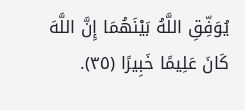يُوَفِّقِ اللَّهُ بَيْنَهُمَا إِنَّ اللَّهَ كَانَ عَلِيمًا خَبِيرًا (٣٥).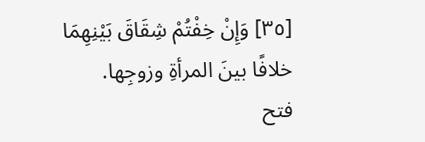[٣٥] وَإِنْ خِفْتُمْ شِقَاقَ بَيْنِهِمَا خلافًا بينَ المرأةِ وزوجِها.
فتح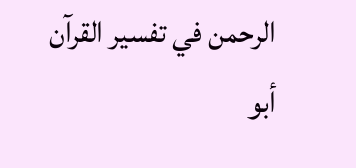الرحمن في تفسير القرآن
أبو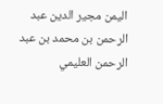اليمن مجير الدين عبد الرحمن بن محمد بن عبد الرحمن العليمي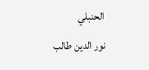الحنبلي
نور الدين طالب